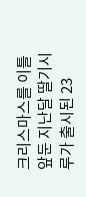크리스마스를 이틀 앞둔 지난달 딸기시루가 출시된 23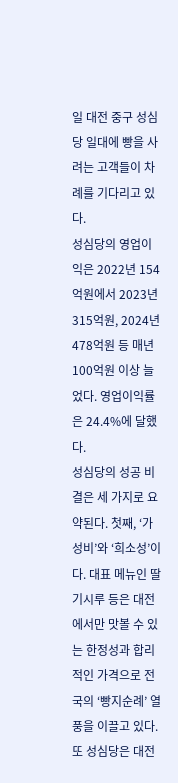일 대전 중구 성심당 일대에 빵을 사려는 고객들이 차례를 기다리고 있다.
성심당의 영업이익은 2022년 154억원에서 2023년 315억원, 2024년 478억원 등 매년 100억원 이상 늘었다. 영업이익률은 24.4%에 달했다.
성심당의 성공 비결은 세 가지로 요약된다. 첫째, ‘가성비’와 ‘희소성’이다. 대표 메뉴인 딸기시루 등은 대전에서만 맛볼 수 있는 한정성과 합리적인 가격으로 전국의 ‘빵지순례’ 열풍을 이끌고 있다. 또 성심당은 대전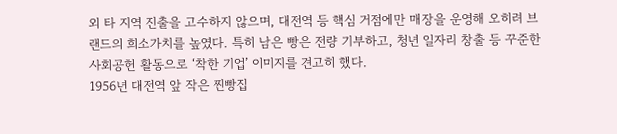외 타 지역 진출을 고수하지 않으며, 대전역 등 핵심 거점에만 매장을 운영해 오히려 브랜드의 희소가치를 높였다. 특히 남은 빵은 전량 기부하고, 청년 일자리 창출 등 꾸준한 사회공헌 활동으로 ‘착한 기업’ 이미지를 견고히 했다.
1956년 대전역 앞 작은 찐빵집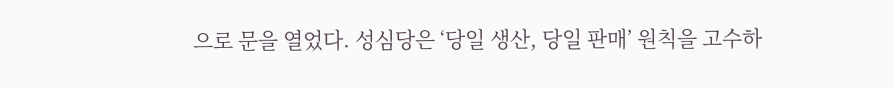으로 문을 열었다. 성심당은 ‘당일 생산, 당일 판매’ 원칙을 고수하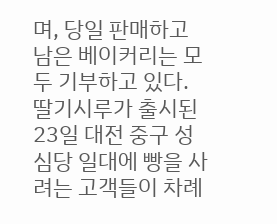며, 당일 판매하고 남은 베이커리는 모두 기부하고 있다.
딸기시루가 출시된 23일 대전 중구 성심당 일대에 빵을 사려는 고객들이 차례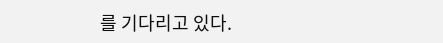를 기다리고 있다.